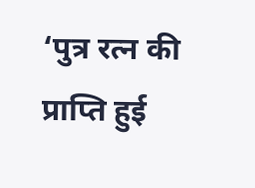‘पुत्र रत्न की प्राप्ति हुई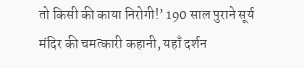तो किसी की काया निरोगी!’ 190 साल पुराने सूर्य मंदिर की चमत्कारी कहानी, यहाँ दर्शन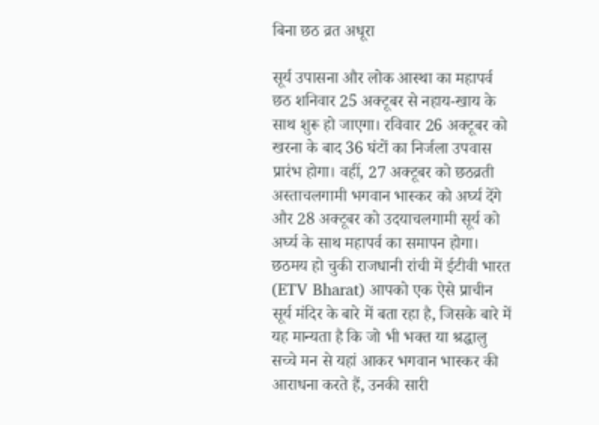बिना छठ व्रत अधूरा

सूर्य उपासना और लोक आस्था का महापर्व छठ शनिवार 25 अक्टूबर से नहाय-खाय के साथ शुरू हो जाएगा। रविवार 26 अक्टूबर को खरना के बाद 36 घंटों का निर्जला उपवास प्रारंभ होगा। वहीं, 27 अक्टूबर को छठव्रती अस्ताचलगामी भगवान भास्कर को अर्घ्य देंगे और 28 अक्टूबर को उदयाचलगामी सूर्य को अर्घ्य के साथ महापर्व का समापन होगा।
छठमय हो चुकी राजधानी रांची में ईटीवी भारत (ETV Bharat) आपको एक ऐसे प्राचीन सूर्य मंदिर के बारे में बता रहा है, जिसके बारे में यह मान्यता है कि जो भी भक्त या श्रद्धालु सच्चे मन से यहां आकर भगवान भास्कर की आराधना करते हैं, उनकी सारी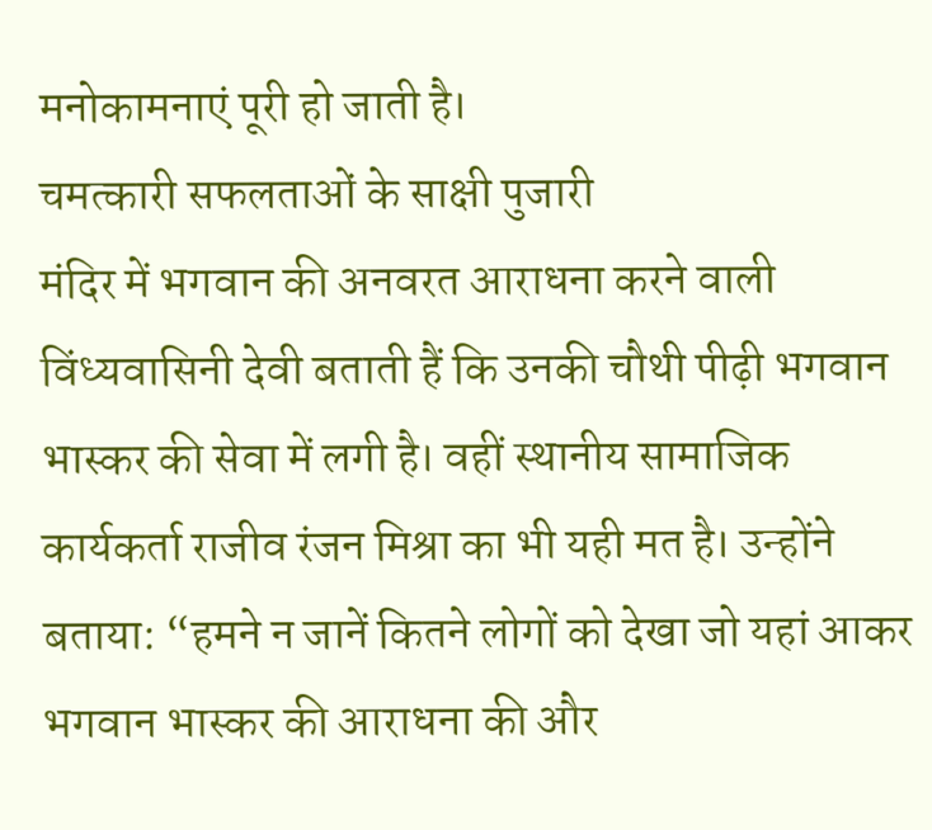मनोकामनाएं पूरी हो जाती है।
चमत्कारी सफलताओं के साक्षी पुजारी
मंदिर में भगवान की अनवरत आराधना करने वाली विंध्यवासिनी देवी बताती हैं कि उनकी चौथी पीढ़ी भगवान भास्कर की सेवा में लगी है। वहीं स्थानीय सामाजिक कार्यकर्ता राजीव रंजन मिश्रा का भी यही मत है। उन्होंने बताया: “हमने न जानें कितने लोगों को देखा जो यहां आकर भगवान भास्कर की आराधना की और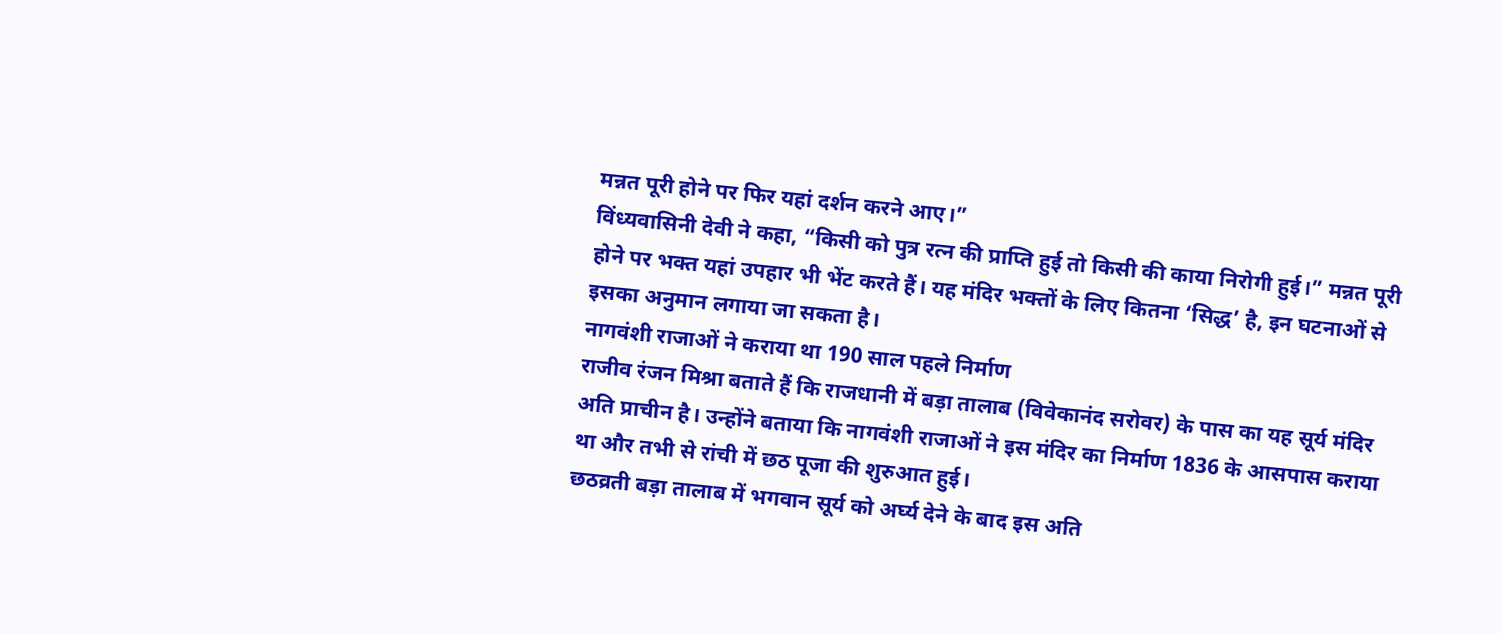मन्नत पूरी होने पर फिर यहां दर्शन करने आए।”
विंध्यवासिनी देवी ने कहा, “किसी को पुत्र रत्न की प्राप्ति हुई तो किसी की काया निरोगी हुई।” मन्नत पूरी होने पर भक्त यहां उपहार भी भेंट करते हैं। यह मंदिर भक्तों के लिए कितना ‘सिद्ध’ है, इन घटनाओं से इसका अनुमान लगाया जा सकता है।
नागवंशी राजाओं ने कराया था 190 साल पहले निर्माण
राजीव रंजन मिश्रा बताते हैं कि राजधानी में बड़ा तालाब (विवेकानंद सरोवर) के पास का यह सूर्य मंदिर अति प्राचीन है। उन्होंने बताया कि नागवंशी राजाओं ने इस मंदिर का निर्माण 1836 के आसपास कराया था और तभी से रांची में छठ पूजा की शुरुआत हुई।
छठव्रती बड़ा तालाब में भगवान सूर्य को अर्घ्य देने के बाद इस अति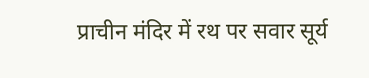प्राचीन मंदिर में रथ पर सवार सूर्य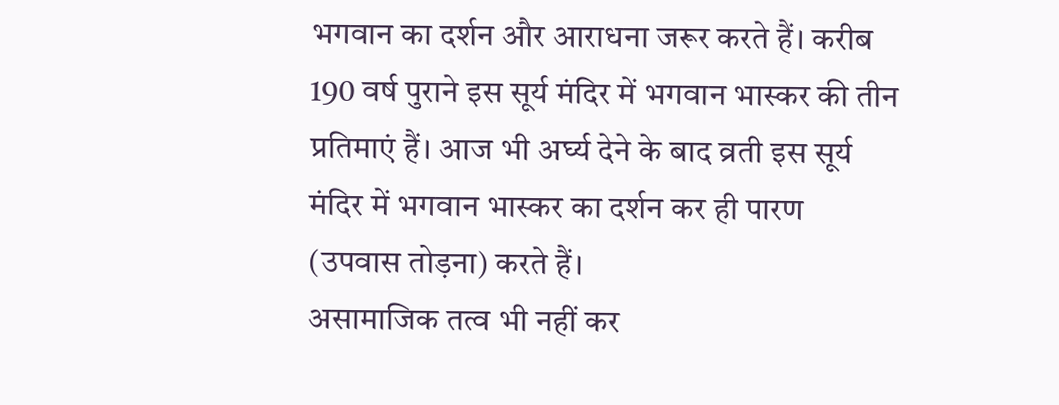भगवान का दर्शन और आराधना जरूर करते हैं। करीब 190 वर्ष पुराने इस सूर्य मंदिर में भगवान भास्कर की तीन प्रतिमाएं हैं। आज भी अर्घ्य देने के बाद व्रती इस सूर्य मंदिर में भगवान भास्कर का दर्शन कर ही पारण (उपवास तोड़ना) करते हैं।
असामाजिक तत्व भी नहीं कर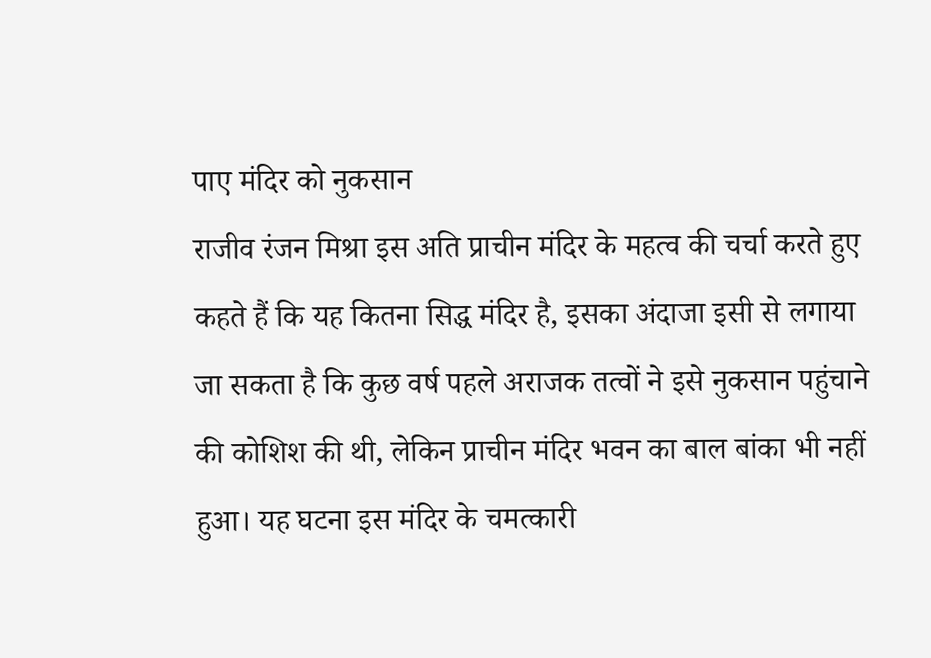पाए मंदिर को नुकसान
राजीव रंजन मिश्रा इस अति प्राचीन मंदिर के महत्व की चर्चा करते हुए कहते हैं कि यह कितना सिद्ध मंदिर है, इसका अंदाजा इसी से लगाया जा सकता है कि कुछ वर्ष पहले अराजक तत्वों ने इसे नुकसान पहुंचाने की कोशिश की थी, लेकिन प्राचीन मंदिर भवन का बाल बांका भी नहीं हुआ। यह घटना इस मंदिर के चमत्कारी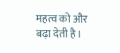महत्व को और बढ़ा देती है।